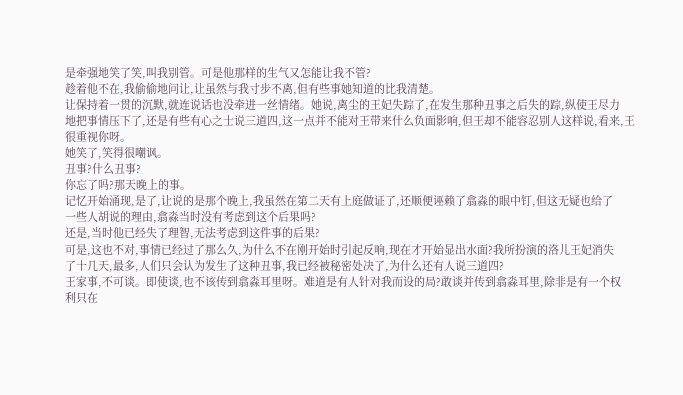是牵强地笑了笑,叫我别管。可是他那样的生气又怎能让我不管?
趁着他不在,我偷偷地问让,让虽然与我寸步不离,但有些事她知道的比我清楚。
让保持着一贯的沉默,就连说话也没牵进一丝情绪。她说,离尘的王妃失踪了,在发生那种丑事之后失的踪,纵使王尽力
地把事情压下了,还是有些有心之士说三道四,这一点并不能对王带来什么负面影响,但王却不能容忍别人这样说,看来,王
很重视你呀。
她笑了,笑得很嘲讽。
丑事?什么丑事?
你忘了吗?那天晚上的事。
记忆开始涌现,是了,让说的是那个晚上,我虽然在第二天有上庭做证了,还顺便诬赖了翕淼的眼中钉,但这无疑也给了
一些人胡说的理由,翕淼当时没有考虑到这个后果吗?
还是,当时他已经失了理智,无法考虑到这件事的后果?
可是,这也不对,事情已经过了那么久,为什么不在刚开始时引起反响,现在才开始显出水面?我所扮演的洛儿王妃消失
了十几天,最多,人们只会认为发生了这种丑事,我已经被秘密处决了,为什么还有人说三道四?
王家事,不可谈。即使谈,也不该传到翕淼耳里呀。难道是有人针对我而设的局?敢谈并传到翕淼耳里,除非是有一个权
利只在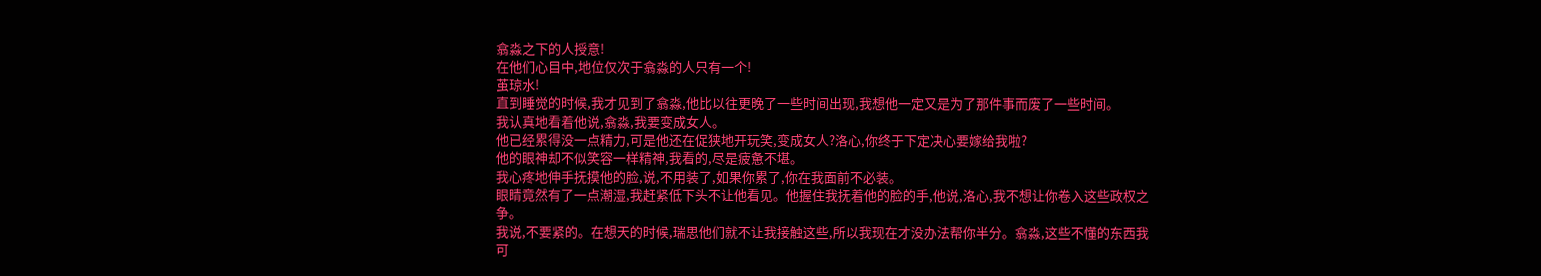翕淼之下的人授意!
在他们心目中,地位仅次于翕淼的人只有一个!
茧琼水!
直到睡觉的时候,我才见到了翕淼,他比以往更晚了一些时间出现,我想他一定又是为了那件事而废了一些时间。
我认真地看着他说,翕淼,我要变成女人。
他已经累得没一点精力,可是他还在促狭地开玩笑,变成女人?洛心,你终于下定决心要嫁给我啦?
他的眼神却不似笑容一样精神,我看的,尽是疲惫不堪。
我心疼地伸手抚摸他的脸,说,不用装了,如果你累了,你在我面前不必装。
眼睛竟然有了一点潮湿,我赶紧低下头不让他看见。他握住我抚着他的脸的手,他说,洛心,我不想让你卷入这些政权之
争。
我说,不要紧的。在想天的时候,瑞思他们就不让我接触这些,所以我现在才没办法帮你半分。翕淼,这些不懂的东西我
可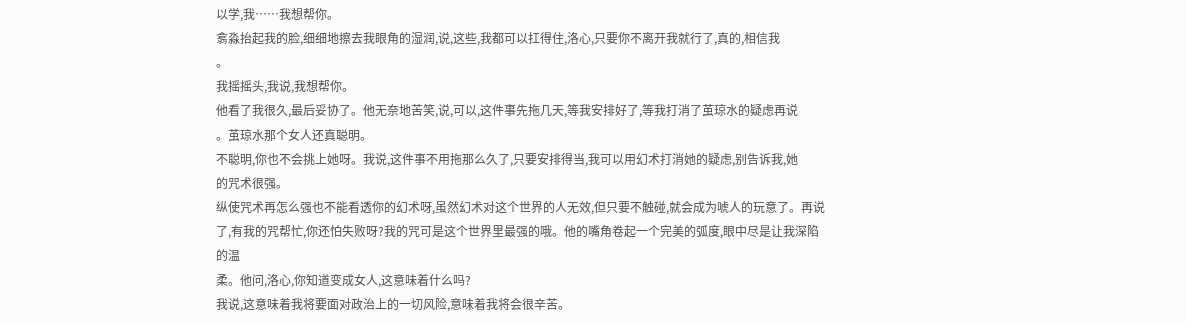以学,我……我想帮你。
翕淼抬起我的脸,细细地擦去我眼角的湿润,说,这些,我都可以扛得住,洛心,只要你不离开我就行了,真的,相信我
。
我摇摇头,我说,我想帮你。
他看了我很久,最后妥协了。他无奈地苦笑,说,可以,这件事先拖几天,等我安排好了,等我打消了茧琼水的疑虑再说
。茧琼水那个女人还真聪明。
不聪明,你也不会挑上她呀。我说,这件事不用拖那么久了,只要安排得当,我可以用幻术打消她的疑虑,别告诉我,她
的咒术很强。
纵使咒术再怎么强也不能看透你的幻术呀,虽然幻术对这个世界的人无效,但只要不触碰,就会成为唬人的玩意了。再说
了,有我的咒帮忙,你还怕失败呀?我的咒可是这个世界里最强的哦。他的嘴角卷起一个完美的弧度,眼中尽是让我深陷的温
柔。他问,洛心,你知道变成女人,这意味着什么吗?
我说,这意味着我将要面对政治上的一切风险,意味着我将会很辛苦。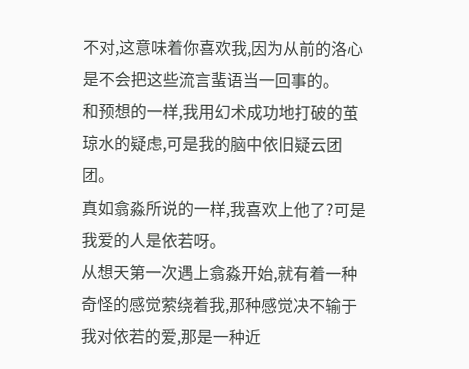不对,这意味着你喜欢我,因为从前的洛心是不会把这些流言蜚语当一回事的。
和预想的一样,我用幻术成功地打破的茧琼水的疑虑,可是我的脑中依旧疑云团团。
真如翕淼所说的一样,我喜欢上他了?可是我爱的人是依若呀。
从想天第一次遇上翕淼开始,就有着一种奇怪的感觉萦绕着我,那种感觉决不输于我对依若的爱,那是一种近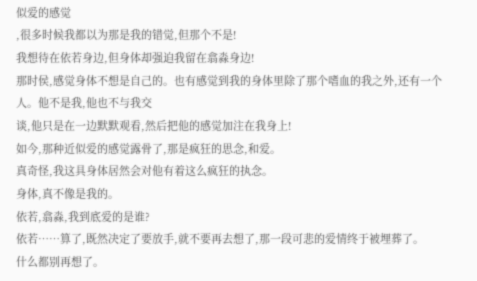似爱的感觉
,很多时候我都以为那是我的错觉,但那个不是!
我想待在依若身边,但身体却强迫我留在翕淼身边!
那时侯,感觉身体不想是自己的。也有感觉到我的身体里除了那个嗜血的我之外,还有一个人。他不是我,他也不与我交
谈,他只是在一边默默观看,然后把他的感觉加注在我身上!
如今,那种近似爱的感觉露骨了,那是疯狂的思念,和爱。
真奇怪,我这具身体居然会对他有着这么疯狂的执念。
身体,真不像是我的。
依若,翕淼,我到底爱的是谁?
依若……算了,既然决定了要放手,就不要再去想了,那一段可悲的爱情终于被埋葬了。
什么都别再想了。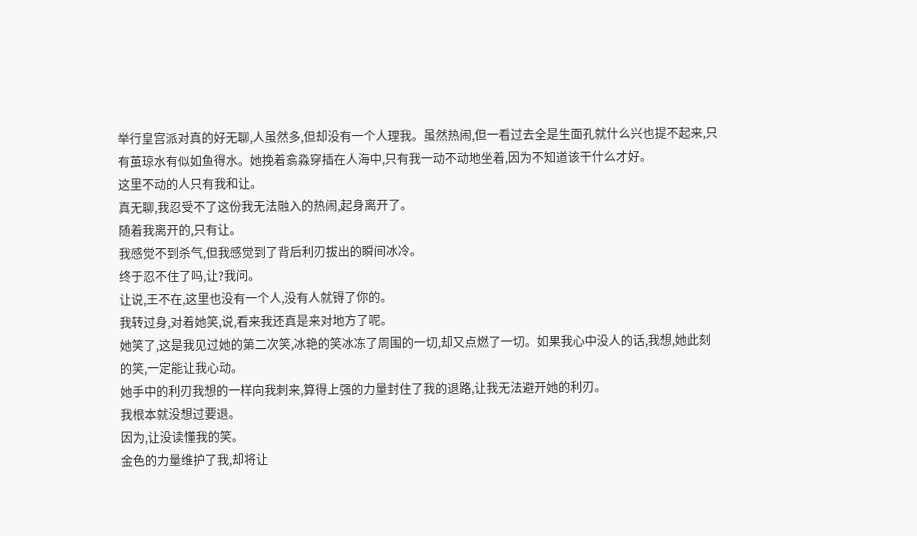举行皇宫派对真的好无聊,人虽然多,但却没有一个人理我。虽然热闹,但一看过去全是生面孔就什么兴也提不起来,只
有茧琼水有似如鱼得水。她挽着翕淼穿插在人海中,只有我一动不动地坐着,因为不知道该干什么才好。
这里不动的人只有我和让。
真无聊,我忍受不了这份我无法融入的热闹,起身离开了。
随着我离开的,只有让。
我感觉不到杀气,但我感觉到了背后利刃拔出的瞬间冰冷。
终于忍不住了吗,让?我问。
让说,王不在,这里也没有一个人,没有人就锝了你的。
我转过身,对着她笑,说,看来我还真是来对地方了呢。
她笑了,这是我见过她的第二次笑,冰艳的笑冰冻了周围的一切,却又点燃了一切。如果我心中没人的话,我想,她此刻
的笑,一定能让我心动。
她手中的利刃我想的一样向我刺来,算得上强的力量封住了我的退路,让我无法避开她的利刃。
我根本就没想过要退。
因为,让没读懂我的笑。
金色的力量维护了我,却将让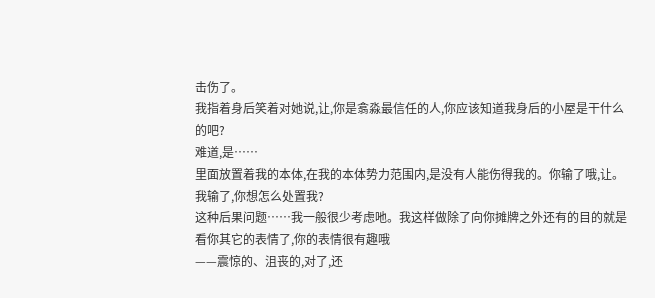击伤了。
我指着身后笑着对她说,让,你是翕淼最信任的人,你应该知道我身后的小屋是干什么的吧?
难道,是……
里面放置着我的本体,在我的本体势力范围内,是没有人能伤得我的。你输了哦,让。
我输了,你想怎么处置我?
这种后果问题……我一般很少考虑吔。我这样做除了向你摊牌之外还有的目的就是看你其它的表情了,你的表情很有趣哦
——震惊的、沮丧的,对了,还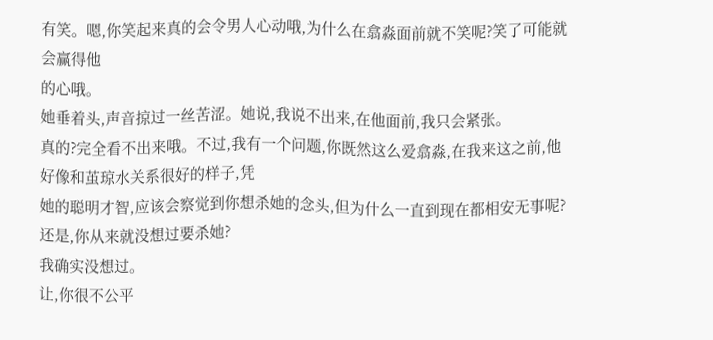有笑。嗯,你笑起来真的会令男人心动哦,为什么在翕淼面前就不笑呢?笑了可能就会赢得他
的心哦。
她垂着头,声音掠过一丝苦涩。她说,我说不出来,在他面前,我只会紧张。
真的?完全看不出来哦。不过,我有一个问题,你既然这么爱翕淼,在我来这之前,他好像和茧琼水关系很好的样子,凭
她的聪明才智,应该会察觉到你想杀她的念头,但为什么一直到现在都相安无事呢?还是,你从来就没想过要杀她?
我确实没想过。
让,你很不公平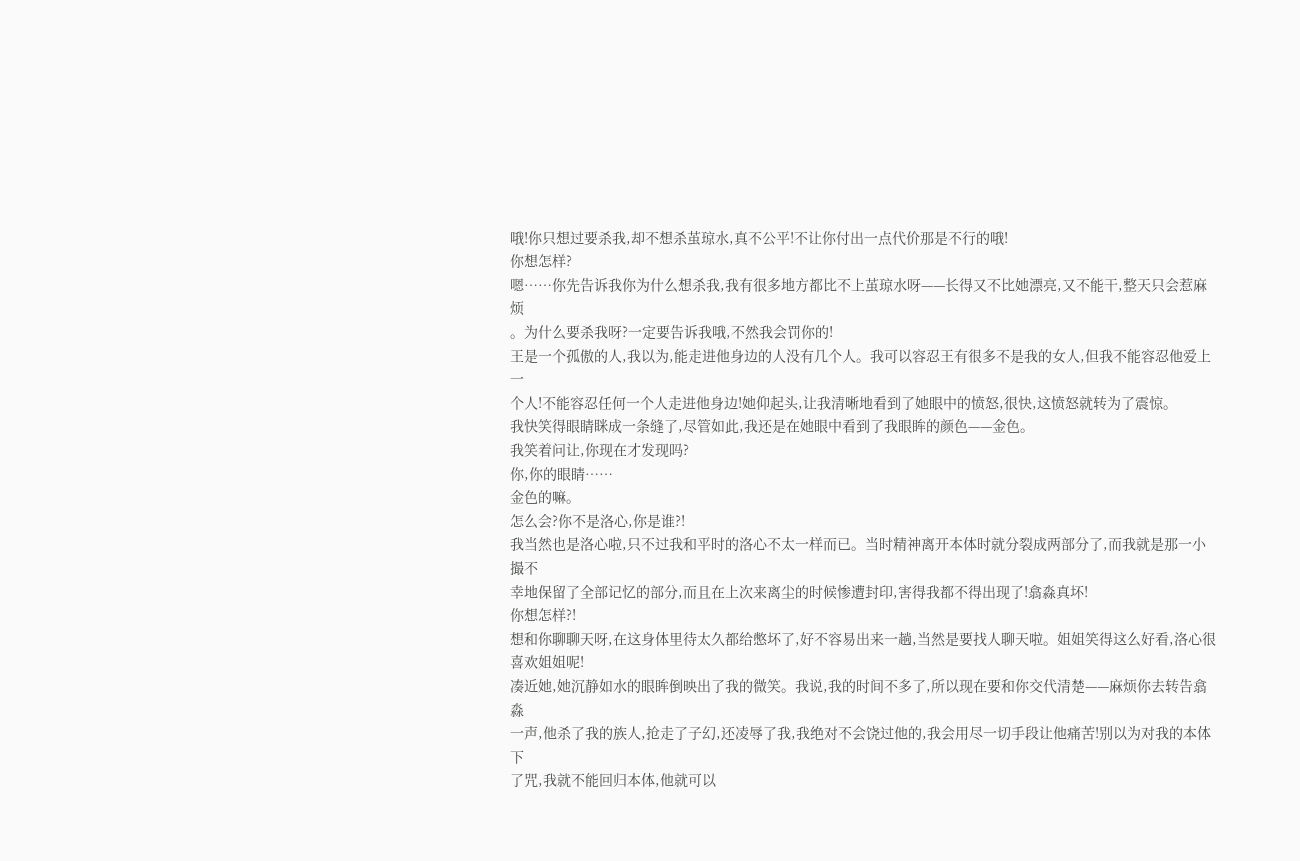哦!你只想过要杀我,却不想杀茧琼水,真不公平!不让你付出一点代价那是不行的哦!
你想怎样?
嗯……你先告诉我你为什么想杀我,我有很多地方都比不上茧琼水呀——长得又不比她漂亮,又不能干,整天只会惹麻烦
。为什么要杀我呀?一定要告诉我哦,不然我会罚你的!
王是一个孤傲的人,我以为,能走进他身边的人没有几个人。我可以容忍王有很多不是我的女人,但我不能容忍他爱上一
个人!不能容忍任何一个人走进他身边!她仰起头,让我清晰地看到了她眼中的愤怒,很快,这愤怒就转为了震惊。
我快笑得眼睛眯成一条缝了,尽管如此,我还是在她眼中看到了我眼眸的颜色——金色。
我笑着问让,你现在才发现吗?
你,你的眼睛……
金色的嘛。
怎么会?你不是洛心,你是谁?!
我当然也是洛心啦,只不过我和平时的洛心不太一样而已。当时精神离开本体时就分裂成两部分了,而我就是那一小撮不
幸地保留了全部记忆的部分,而且在上次来离尘的时候惨遭封印,害得我都不得出现了!翕淼真坏!
你想怎样?!
想和你聊聊天呀,在这身体里待太久都给憋坏了,好不容易出来一趟,当然是要找人聊天啦。姐姐笑得这么好看,洛心很
喜欢姐姐呢!
凑近她,她沉静如水的眼眸倒映出了我的微笑。我说,我的时间不多了,所以现在要和你交代清楚——麻烦你去转告翕淼
一声,他杀了我的族人,抢走了子幻,还凌辱了我,我绝对不会饶过他的,我会用尽一切手段让他痛苦!别以为对我的本体下
了咒,我就不能回归本体,他就可以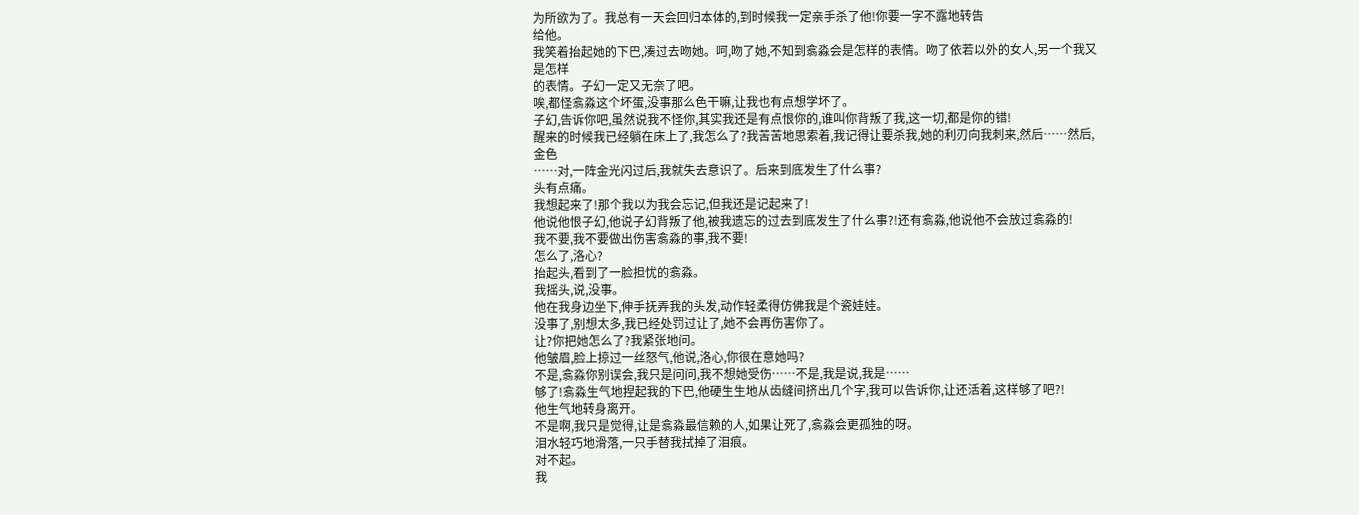为所欲为了。我总有一天会回归本体的,到时候我一定亲手杀了他!你要一字不露地转告
给他。
我笑着抬起她的下巴,凑过去吻她。呵,吻了她,不知到翕淼会是怎样的表情。吻了依若以外的女人,另一个我又是怎样
的表情。子幻一定又无奈了吧。
唉,都怪翕淼这个坏蛋,没事那么色干嘛,让我也有点想学坏了。
子幻,告诉你吧,虽然说我不怪你,其实我还是有点恨你的,谁叫你背叛了我,这一切,都是你的错!
醒来的时候我已经躺在床上了,我怎么了?我苦苦地思索着,我记得让要杀我,她的利刃向我刺来,然后……然后,金色
……对,一阵金光闪过后,我就失去意识了。后来到底发生了什么事?
头有点痛。
我想起来了!那个我以为我会忘记,但我还是记起来了!
他说他恨子幻,他说子幻背叛了他,被我遗忘的过去到底发生了什么事?!还有翕淼,他说他不会放过翕淼的!
我不要,我不要做出伤害翕淼的事,我不要!
怎么了,洛心?
抬起头,看到了一脸担忧的翕淼。
我摇头,说,没事。
他在我身边坐下,伸手抚弄我的头发,动作轻柔得仿佛我是个瓷娃娃。
没事了,别想太多,我已经处罚过让了,她不会再伤害你了。
让?你把她怎么了?我紧张地问。
他皱眉,脸上掠过一丝怒气,他说,洛心,你很在意她吗?
不是,翕淼你别误会,我只是问问,我不想她受伤……不是,我是说,我是……
够了!翕淼生气地捏起我的下巴,他硬生生地从齿缝间挤出几个字,我可以告诉你,让还活着,这样够了吧?!
他生气地转身离开。
不是啊,我只是觉得,让是翕淼最信赖的人,如果让死了,翕淼会更孤独的呀。
泪水轻巧地滑落,一只手替我拭掉了泪痕。
对不起。
我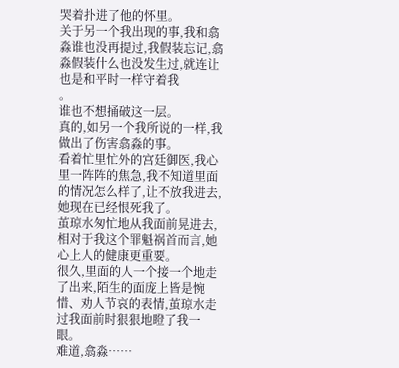哭着扑进了他的怀里。
关于另一个我出现的事,我和翕淼谁也没再提过,我假装忘记,翕淼假装什么也没发生过,就连让也是和平时一样守着我
。
谁也不想捅破这一层。
真的,如另一个我所说的一样,我做出了伤害翕淼的事。
看着忙里忙外的宫廷御医,我心里一阵阵的焦急,我不知道里面的情况怎么样了,让不放我进去,她现在已经恨死我了。
茧琼水匆忙地从我面前晃进去,相对于我这个罪魁祸首而言,她心上人的健康更重要。
很久,里面的人一个接一个地走了出来,陌生的面庞上皆是惋惜、劝人节哀的表情,茧琼水走过我面前时狠狠地瞪了我一
眼。
难道,翕淼……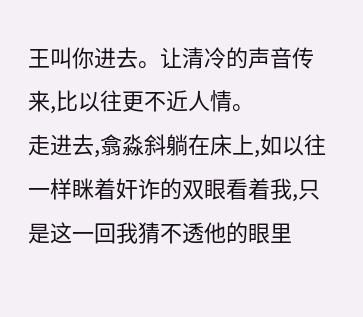王叫你进去。让清冷的声音传来,比以往更不近人情。
走进去,翕淼斜躺在床上,如以往一样眯着奸诈的双眼看着我,只是这一回我猜不透他的眼里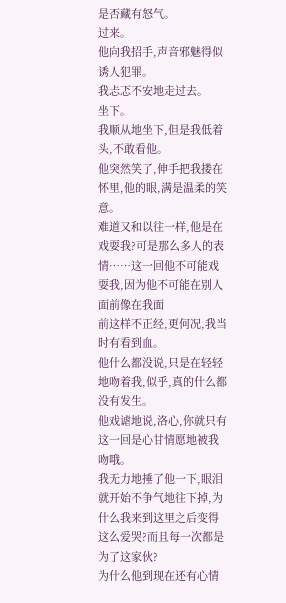是否藏有怒气。
过来。
他向我招手,声音邪魅得似诱人犯罪。
我忐忑不安地走过去。
坐下。
我顺从地坐下,但是我低着头,不敢看他。
他突然笑了,伸手把我搂在怀里,他的眼,满是温柔的笑意。
难道又和以往一样,他是在戏耍我?可是那么多人的表情……这一回他不可能戏耍我,因为他不可能在别人面前像在我面
前这样不正经,更何况,我当时有看到血。
他什么都没说,只是在轻轻地吻着我,似乎,真的什么都没有发生。
他戏谑地说,洛心,你就只有这一回是心甘情愿地被我吻哦。
我无力地捶了他一下,眼泪就开始不争气地往下掉,为什么我来到这里之后变得这么爱哭?而且每一次都是为了这家伙?
为什么他到现在还有心情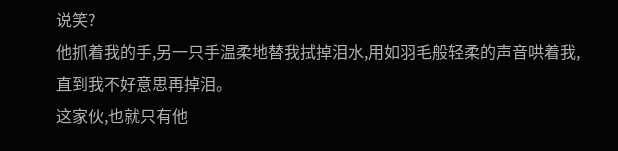说笑?
他抓着我的手,另一只手温柔地替我拭掉泪水,用如羽毛般轻柔的声音哄着我,直到我不好意思再掉泪。
这家伙,也就只有他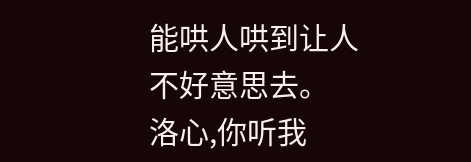能哄人哄到让人不好意思去。
洛心,你听我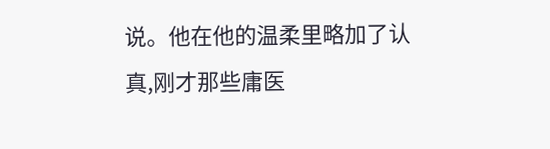说。他在他的温柔里略加了认真,刚才那些庸医